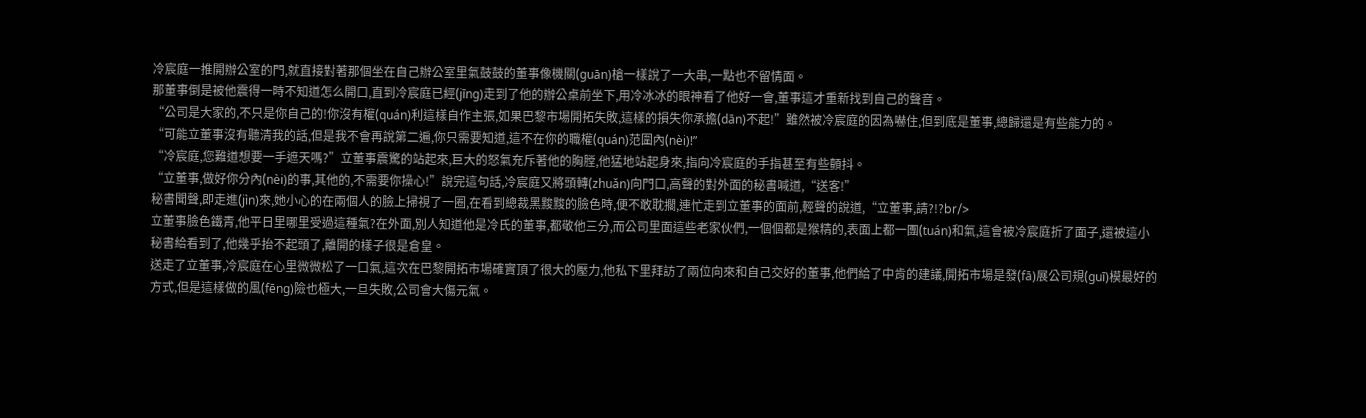冷宸庭一推開辦公室的門,就直接對著那個坐在自己辦公室里氣鼓鼓的董事像機關(guān)槍一樣說了一大串,一點也不留情面。
那董事倒是被他震得一時不知道怎么開口,直到冷宸庭已經(jīng)走到了他的辦公桌前坐下,用冷冰冰的眼神看了他好一會,董事這才重新找到自己的聲音。
“公司是大家的,不只是你自己的!你沒有權(quán)利這樣自作主張,如果巴黎市場開拓失敗,這樣的損失你承擔(dān)不起!”雖然被冷宸庭的因為嚇住,但到底是董事,總歸還是有些能力的。
“可能立董事沒有聽清我的話,但是我不會再說第二遍,你只需要知道,這不在你的職權(quán)范圍內(nèi)!”
“冷宸庭,您難道想要一手遮天嗎?”立董事震驚的站起來,巨大的怒氣充斥著他的胸膛,他猛地站起身來,指向冷宸庭的手指甚至有些顫抖。
“立董事,做好你分內(nèi)的事,其他的,不需要你操心!”說完這句話,冷宸庭又將頭轉(zhuǎn)向門口,高聲的對外面的秘書喊道,“送客!”
秘書聞聲,即走進(jìn)來,她小心的在兩個人的臉上掃視了一圈,在看到總裁黑黢黢的臉色時,便不敢耽擱,連忙走到立董事的面前,輕聲的說道,“立董事,請?!?br/>
立董事臉色鐵青,他平日里哪里受過這種氣?在外面,別人知道他是冷氏的董事,都敬他三分,而公司里面這些老家伙們,一個個都是猴精的,表面上都一團(tuán)和氣,這會被冷宸庭折了面子,還被這小秘書給看到了,他幾乎抬不起頭了,離開的樣子很是倉皇。
送走了立董事,冷宸庭在心里微微松了一口氣,這次在巴黎開拓市場確實頂了很大的壓力,他私下里拜訪了兩位向來和自己交好的董事,他們給了中肯的建議,開拓市場是發(fā)展公司規(guī)模最好的方式,但是這樣做的風(fēng)險也極大,一旦失敗,公司會大傷元氣。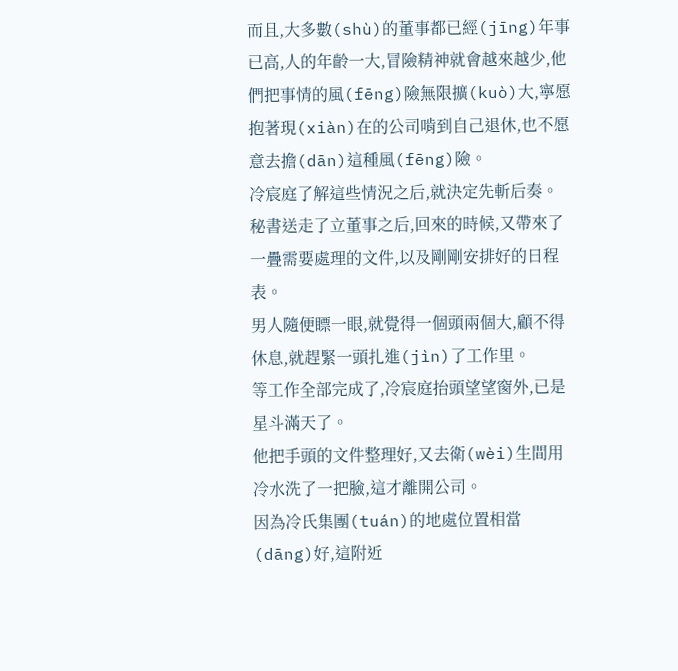而且,大多數(shù)的董事都已經(jīng)年事已高,人的年齡一大,冒險精神就會越來越少,他們把事情的風(fēng)險無限擴(kuò)大,寧愿抱著現(xiàn)在的公司啃到自己退休,也不愿意去擔(dān)這種風(fēng)險。
冷宸庭了解這些情況之后,就決定先斬后奏。
秘書送走了立董事之后,回來的時候,又帶來了一疊需要處理的文件,以及剛剛安排好的日程表。
男人隨便瞟一眼,就覺得一個頭兩個大,顧不得休息,就趕緊一頭扎進(jìn)了工作里。
等工作全部完成了,冷宸庭抬頭望望窗外,已是星斗滿天了。
他把手頭的文件整理好,又去衛(wèi)生間用冷水洗了一把臉,這才離開公司。
因為冷氏集團(tuán)的地處位置相當(dāng)好,這附近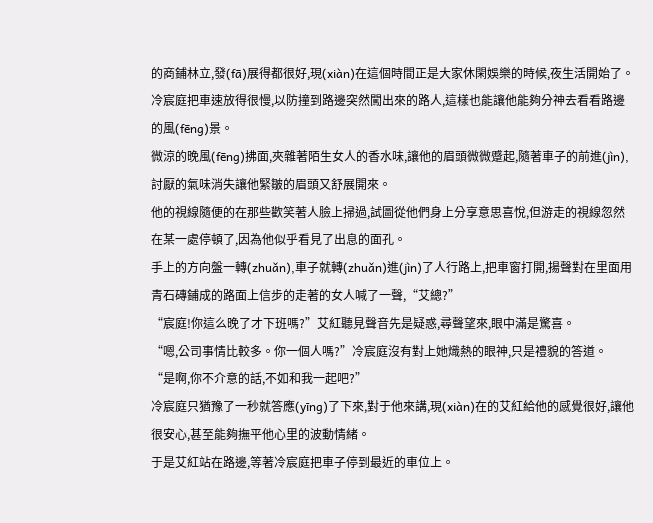的商鋪林立,發(fā)展得都很好,現(xiàn)在這個時間正是大家休閑娛樂的時候,夜生活開始了。
冷宸庭把車速放得很慢,以防撞到路邊突然闖出來的路人,這樣也能讓他能夠分神去看看路邊的風(fēng)景。
微涼的晚風(fēng)拂面,夾雜著陌生女人的香水味,讓他的眉頭微微蹙起,隨著車子的前進(jìn),討厭的氣味消失讓他緊皺的眉頭又舒展開來。
他的視線隨便的在那些歡笑著人臉上掃過,試圖從他們身上分享意思喜悅,但游走的視線忽然在某一處停頓了,因為他似乎看見了出息的面孔。
手上的方向盤一轉(zhuǎn),車子就轉(zhuǎn)進(jìn)了人行路上,把車窗打開,揚聲對在里面用青石磚鋪成的路面上信步的走著的女人喊了一聲,“艾總?”
“宸庭!你這么晚了才下班嗎?”艾紅聽見聲音先是疑惑,尋聲望來,眼中滿是驚喜。
“嗯,公司事情比較多。你一個人嗎?”冷宸庭沒有對上她熾熱的眼神,只是禮貌的答道。
“是啊,你不介意的話,不如和我一起吧?”
冷宸庭只猶豫了一秒就答應(yīng)了下來,對于他來講,現(xiàn)在的艾紅給他的感覺很好,讓他很安心,甚至能夠撫平他心里的波動情緒。
于是艾紅站在路邊,等著冷宸庭把車子停到最近的車位上。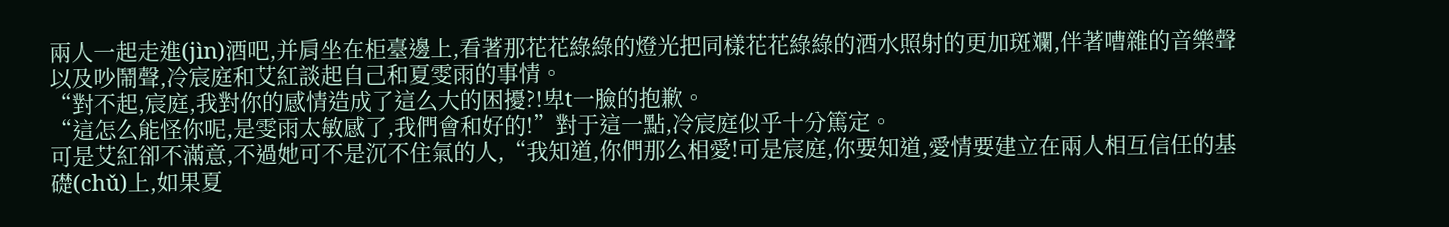兩人一起走進(jìn)酒吧,并肩坐在柜臺邊上,看著那花花綠綠的燈光把同樣花花綠綠的酒水照射的更加斑斕,伴著嘈雜的音樂聲以及吵鬧聲,冷宸庭和艾紅談起自己和夏雯雨的事情。
“對不起,宸庭,我對你的感情造成了這么大的困擾?!卑t一臉的抱歉。
“這怎么能怪你呢,是雯雨太敏感了,我們會和好的!”對于這一點,冷宸庭似乎十分篤定。
可是艾紅卻不滿意,不過她可不是沉不住氣的人,“我知道,你們那么相愛!可是宸庭,你要知道,愛情要建立在兩人相互信任的基礎(chǔ)上,如果夏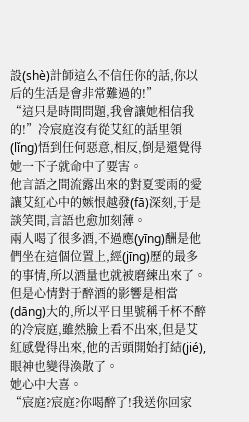設(shè)計師這么不信任你的話,你以后的生活是會非常難過的!”
“這只是時間問題,我會讓她相信我的!”冷宸庭沒有從艾紅的話里領(lǐng)悟到任何惡意,相反,倒是還覺得她一下子就命中了要害。
他言語之間流露出來的對夏雯雨的愛讓艾紅心中的嫉恨越發(fā)深刻,于是談笑間,言語也愈加刻薄。
兩人喝了很多酒,不過應(yīng)酬是他們坐在這個位置上,經(jīng)歷的最多的事情,所以酒量也就被磨練出來了。
但是心情對于醉酒的影響是相當(dāng)大的,所以平日里號稱千杯不醉的冷宸庭,雖然臉上看不出來,但是艾紅感覺得出來,他的舌頭開始打結(jié),眼神也變得渙散了。
她心中大喜。
“宸庭?宸庭?你喝醉了!我送你回家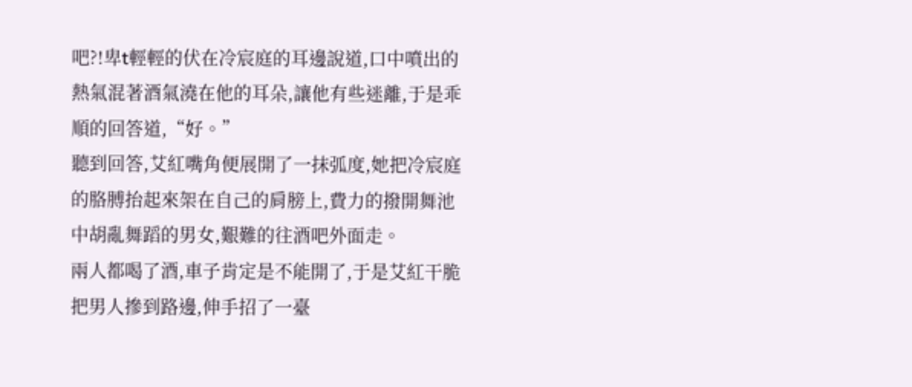吧?!卑t輕輕的伏在冷宸庭的耳邊說道,口中噴出的熱氣混著酒氣澆在他的耳朵,讓他有些迷離,于是乖順的回答道,“好。”
聽到回答,艾紅嘴角便展開了一抹弧度,她把冷宸庭的胳膊抬起來架在自己的肩膀上,費力的撥開舞池中胡亂舞蹈的男女,艱難的往酒吧外面走。
兩人都喝了酒,車子肯定是不能開了,于是艾紅干脆把男人摻到路邊,伸手招了一臺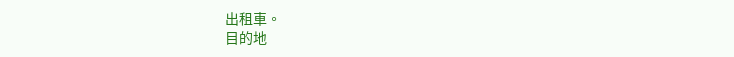出租車。
目的地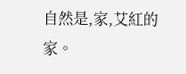自然是,家,艾紅的家。